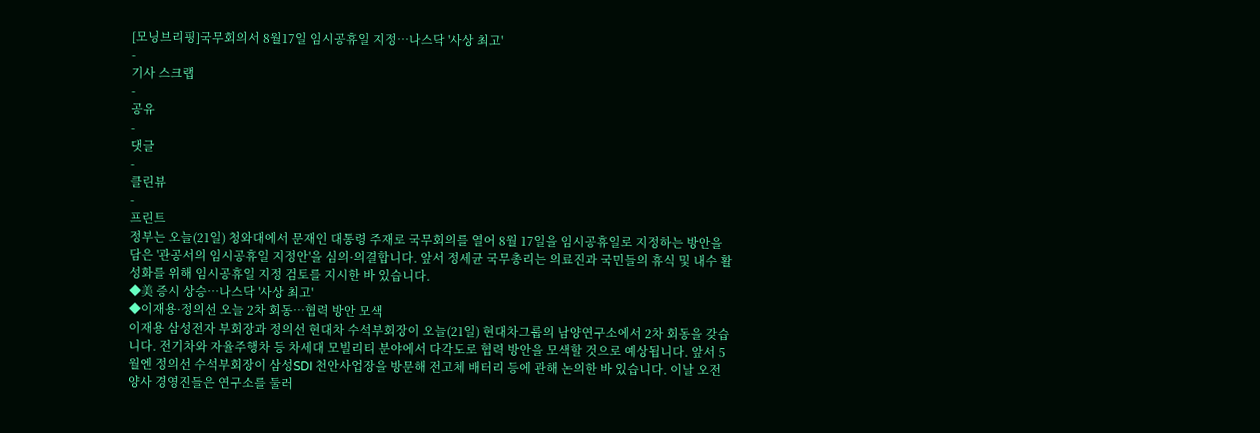[모닝브리핑]국무회의서 8월17일 임시공휴일 지정…나스닥 '사상 최고'
-
기사 스크랩
-
공유
-
댓글
-
클린뷰
-
프린트
정부는 오늘(21일) 청와대에서 문재인 대통령 주재로 국무회의를 열어 8월 17일을 임시공휴일로 지정하는 방안을 담은 '관공서의 임시공휴일 지정안'을 심의·의결합니다. 앞서 정세균 국무총리는 의료진과 국민들의 휴식 및 내수 활성화를 위해 임시공휴일 지정 검토를 지시한 바 있습니다.
◆美 증시 상승…나스닥 '사상 최고'
◆이재용·정의선 오늘 2차 회동…협력 방안 모색
이재용 삼성전자 부회장과 정의선 현대차 수석부회장이 오늘(21일) 현대차그룹의 남양연구소에서 2차 회동을 갖습니다. 전기차와 자율주행차 등 차세대 모빌리티 분야에서 다각도로 협력 방안을 모색할 것으로 예상됩니다. 앞서 5월엔 정의선 수석부회장이 삼성SDI 천안사업장을 방문해 전고체 배터리 등에 관해 논의한 바 있습니다. 이날 오전 양사 경영진들은 연구소를 둘러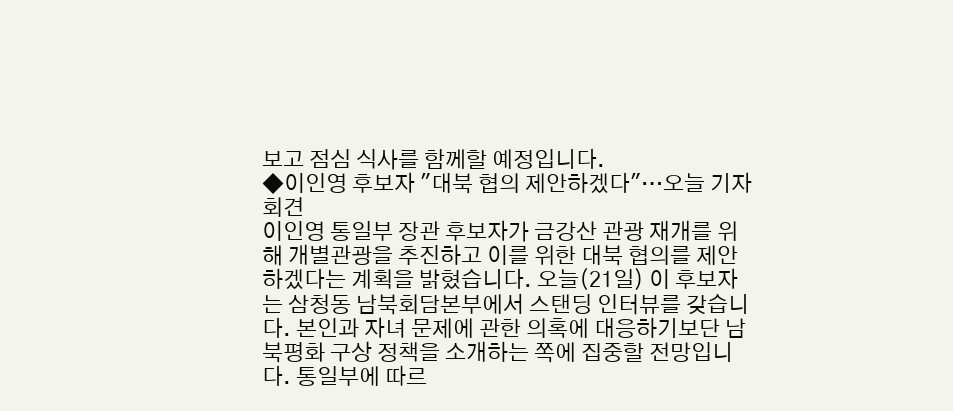보고 점심 식사를 함께할 예정입니다.
◆이인영 후보자 "대북 협의 제안하겠다"…오늘 기자회견
이인영 통일부 장관 후보자가 금강산 관광 재개를 위해 개별관광을 추진하고 이를 위한 대북 협의를 제안하겠다는 계획을 밝혔습니다. 오늘(21일) 이 후보자는 삼청동 남북회담본부에서 스탠딩 인터뷰를 갖습니다. 본인과 자녀 문제에 관한 의혹에 대응하기보단 남북평화 구상 정책을 소개하는 쪽에 집중할 전망입니다. 통일부에 따르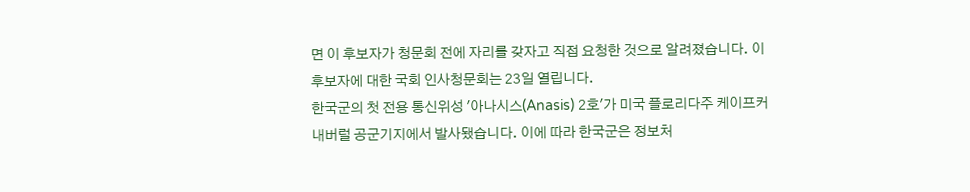면 이 후보자가 청문회 전에 자리를 갖자고 직접 요청한 것으로 알려졌습니다. 이 후보자에 대한 국회 인사청문회는 23일 열립니다.
한국군의 첫 전용 통신위성 '아나시스(Anasis) 2호'가 미국 플로리다주 케이프커내버럴 공군기지에서 발사됐습니다. 이에 따라 한국군은 정보처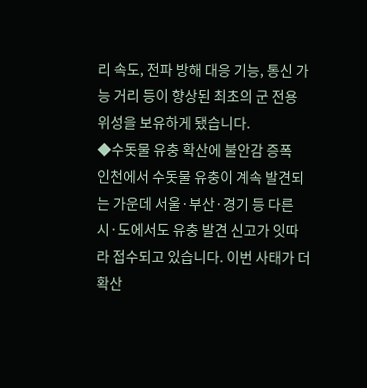리 속도, 전파 방해 대응 기능, 통신 가능 거리 등이 향상된 최초의 군 전용 위성을 보유하게 됐습니다.
◆수돗물 유충 확산에 불안감 증폭
인천에서 수돗물 유충이 계속 발견되는 가운데 서울·부산·경기 등 다른 시·도에서도 유충 발견 신고가 잇따라 접수되고 있습니다. 이번 사태가 더 확산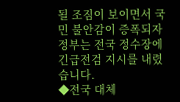될 조짐이 보이면서 국민 불안감이 증폭되자 정부는 전국 정수장에 긴급전검 지시를 내렸습니다.
◆전국 대체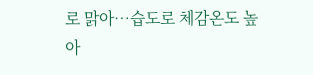로 맑아…습도로 체감온도 높아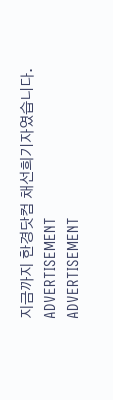지금까지 한경닷컴 채선희기자였습니다.
ADVERTISEMENT
ADVERTISEMENT